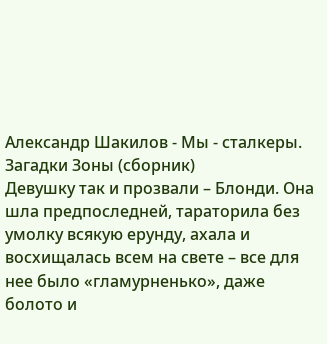Александр Шакилов - Мы - сталкеры. Загадки Зоны (сборник)
Девушку так и прозвали – Блонди. Она шла предпоследней, тараторила без умолку всякую ерунду, ахала и восхищалась всем на свете – все для нее было «гламурненько», даже болото и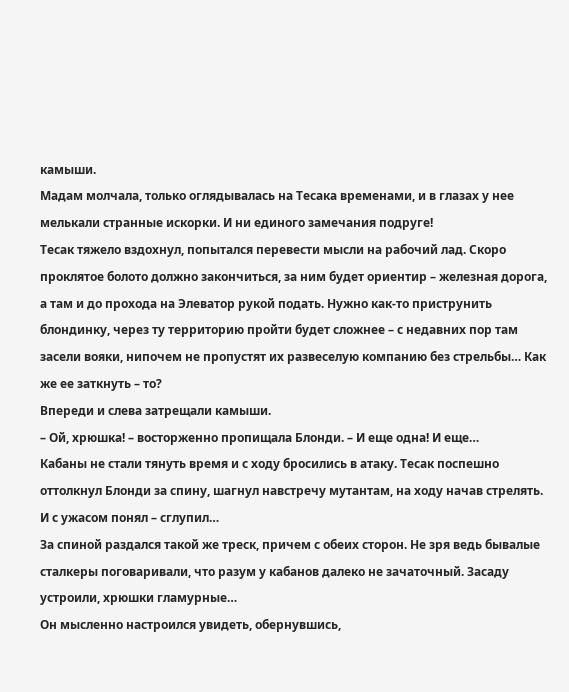камыши.
Мадам молчала, только оглядывалась на Тесака временами, и в глазах у нее мелькали странные искорки. И ни единого замечания подруге!
Тесак тяжело вздохнул, попытался перевести мысли на рабочий лад. Скоро проклятое болото должно закончиться, за ним будет ориентир – железная дорога, а там и до прохода на Элеватор рукой подать. Нужно как-то приструнить блондинку, через ту территорию пройти будет сложнее – с недавних пор там засели вояки, нипочем не пропустят их развеселую компанию без стрельбы… Как же ее заткнуть – то?
Впереди и слева затрещали камыши.
– Ой, хрюшка! – восторженно пропищала Блонди. – И еще одна! И еще…
Кабаны не стали тянуть время и с ходу бросились в атаку. Тесак поспешно оттолкнул Блонди за спину, шагнул навстречу мутантам, на ходу начав стрелять. И с ужасом понял – сглупил…
За спиной раздался такой же треск, причем с обеих сторон. Не зря ведь бывалые сталкеры поговаривали, что разум у кабанов далеко не зачаточный. Засаду устроили, хрюшки гламурные…
Он мысленно настроился увидеть, обернувшись,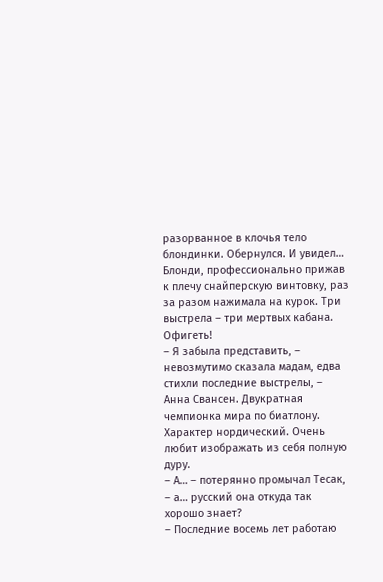разорванное в клочья тело блондинки. Обернулся. И увидел…
Блонди, профессионально прижав к плечу снайперскую винтовку, раз за разом нажимала на курок. Три выстрела – три мертвых кабана. Офигеть!
– Я забыла представить, – невозмутимо сказала мадам, едва стихли последние выстрелы, – Анна Свансен. Двукратная чемпионка мира по биатлону. Характер нордический. Очень любит изображать из себя полную дуру.
– А… – потерянно промычал Тесак, – а… русский она откуда так хорошо знает?
– Последние восемь лет работаю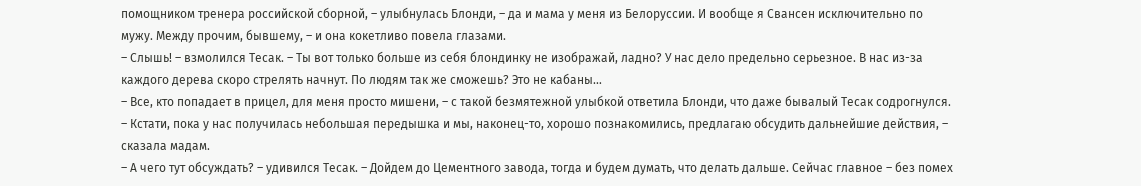помощником тренера российской сборной, – улыбнулась Блонди, – да и мама у меня из Белоруссии. И вообще я Свансен исключительно по мужу. Между прочим, бывшему, – и она кокетливо повела глазами.
– Слышь! – взмолился Тесак. – Ты вот только больше из себя блондинку не изображай, ладно? У нас дело предельно серьезное. В нас из-за каждого дерева скоро стрелять начнут. По людям так же сможешь? Это не кабаны…
– Все, кто попадает в прицел, для меня просто мишени, – с такой безмятежной улыбкой ответила Блонди, что даже бывалый Тесак содрогнулся.
– Кстати, пока у нас получилась небольшая передышка и мы, наконец-то, хорошо познакомились, предлагаю обсудить дальнейшие действия, – сказала мадам.
– А чего тут обсуждать? – удивился Тесак. – Дойдем до Цементного завода, тогда и будем думать, что делать дальше. Сейчас главное – без помех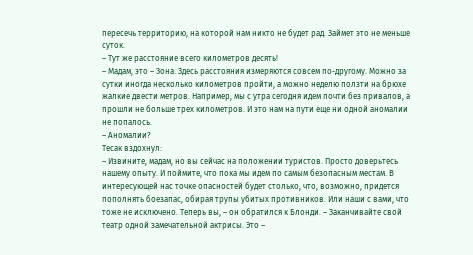пересечь территорию, на которой нам никто не будет рад. Займет это не меньше суток.
– Тут же расстояние всего километров десять!
– Мадам, это – Зона. Здесь расстояния измеряются совсем по-другому. Можно за сутки иногда несколько километров пройти, а можно неделю ползти на брюхе жалкие двести метров. Например, мы с утра сегодня идем почти без привалов, а прошли не больше трех километров. И это нам на пути еще ни одной аномалии не попалось.
– Аномалии?
Тесак вздохнул:
– Извините, мадам, но вы сейчас на положении туристов. Просто доверьтесь нашему опыту. И поймите, что пока мы идем по самым безопасным местам. В интересующей нас точке опасностей будет столько, что, возможно, придется пополнять боезапас, обирая трупы убитых противников. Или наши с вами, что тоже не исключено. Теперь вы, – он обратился к Блонди. – Заканчивайте свой театр одной замечательной актрисы. Это –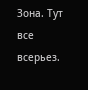Зона. Тут все всерьез.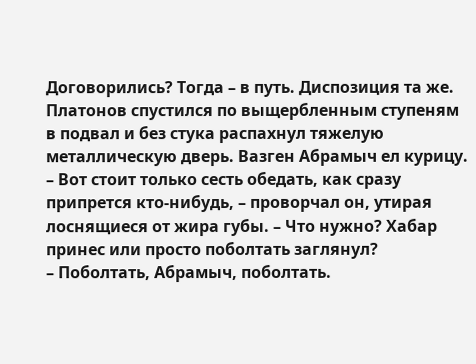Договорились? Тогда – в путь. Диспозиция та же.
Платонов спустился по выщербленным ступеням в подвал и без стука распахнул тяжелую металлическую дверь. Вазген Абрамыч ел курицу.
– Вот стоит только сесть обедать, как сразу припрется кто-нибудь, – проворчал он, утирая лоснящиеся от жира губы. – Что нужно? Хабар принес или просто поболтать заглянул?
– Поболтать, Абрамыч, поболтать.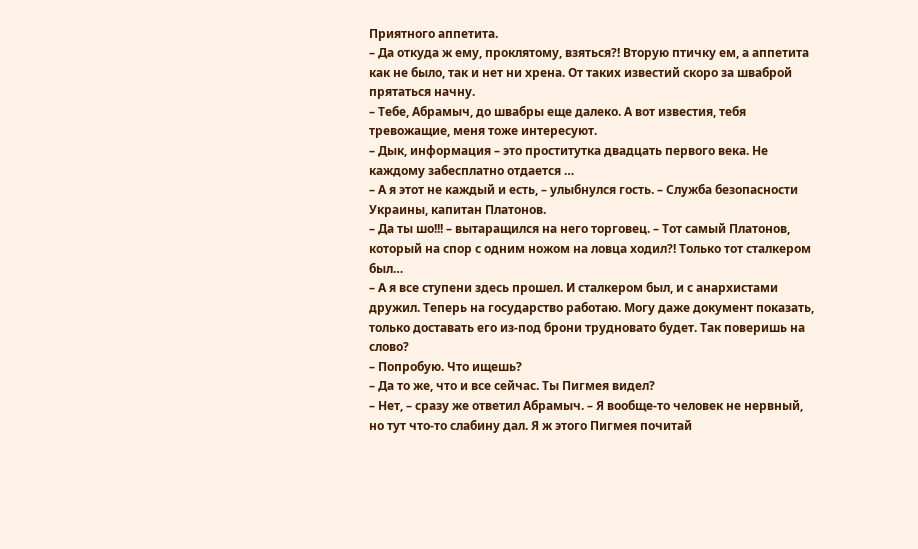Приятного аппетита.
– Да откуда ж ему, проклятому, взяться?! Вторую птичку ем, а аппетита как не было, так и нет ни хрена. От таких известий скоро за шваброй прятаться начну.
– Тебе, Абрамыч, до швабры еще далеко. А вот известия, тебя тревожащие, меня тоже интересуют.
– Дык, информация – это проститутка двадцать первого века. Не каждому забесплатно отдается …
– А я этот не каждый и есть, – улыбнулся гость. – Служба безопасности Украины, капитан Платонов.
– Да ты шо!!! – вытаращился на него торговец. – Тот самый Платонов, который на спор с одним ножом на ловца ходил?! Только тот сталкером был…
– А я все ступени здесь прошел. И сталкером был, и с анархистами дружил. Теперь на государство работаю. Могу даже документ показать, только доставать его из-под брони трудновато будет. Так поверишь на слово?
– Попробую. Что ищешь?
– Да то же, что и все сейчас. Ты Пигмея видел?
– Нет, – сразу же ответил Абрамыч. – Я вообще-то человек не нервный, но тут что-то слабину дал. Я ж этого Пигмея почитай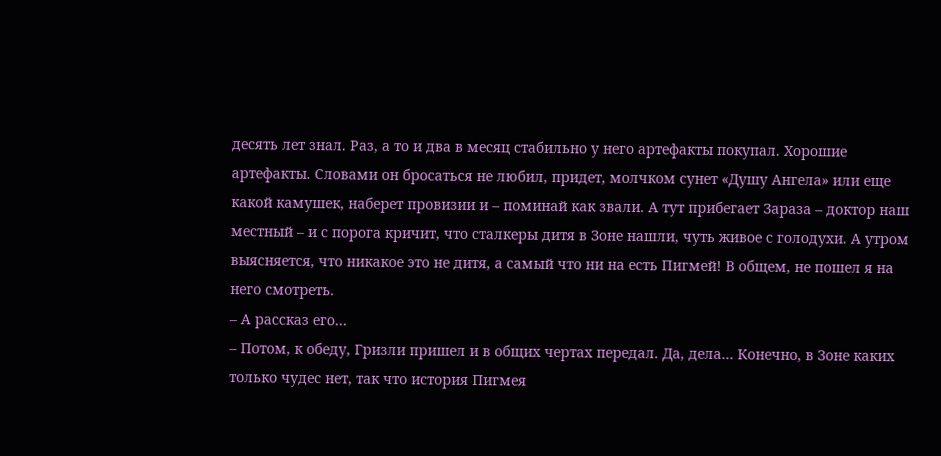десять лет знал. Раз, а то и два в месяц стабильно у него артефакты покупал. Хорошие артефакты. Словами он бросаться не любил, придет, молчком сунет «Душу Ангела» или еще какой камушек, наберет провизии и – поминай как звали. А тут прибегает Зараза – доктор наш местный – и с порога кричит, что сталкеры дитя в Зоне нашли, чуть живое с голодухи. А утром выясняется, что никакое это не дитя, а самый что ни на есть Пигмей! В общем, не пошел я на него смотреть.
– А рассказ его…
– Потом, к обеду, Гризли пришел и в общих чертах передал. Да, дела… Конечно, в Зоне каких только чудес нет, так что история Пигмея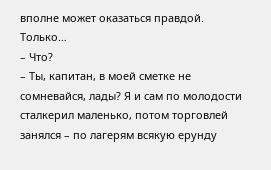вполне может оказаться правдой. Только…
– Что?
– Ты, капитан, в моей сметке не сомневайся, лады? Я и сам по молодости сталкерил маленько, потом торговлей занялся – по лагерям всякую ерунду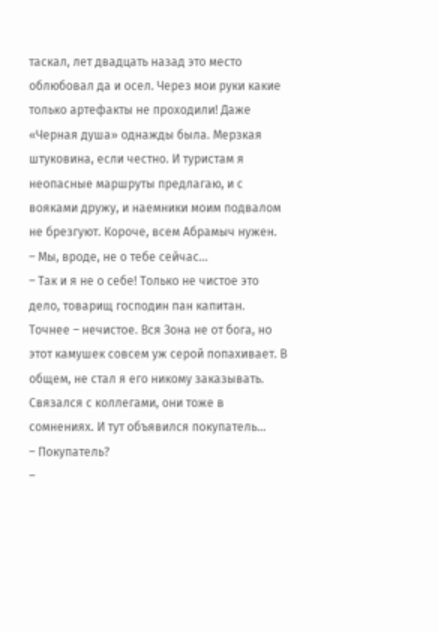таскал, лет двадцать назад это место облюбовал да и осел. Через мои руки какие только артефакты не проходили! Даже «Черная душа» однажды была. Мерзкая штуковина, если честно. И туристам я неопасные маршруты предлагаю, и с вояками дружу, и наемники моим подвалом не брезгуют. Короче, всем Абрамыч нужен.
– Мы, вроде, не о тебе сейчас…
– Так и я не о себе! Только не чистое это дело, товарищ господин пан капитан. Точнее – нечистое. Вся Зона не от бога, но этот камушек совсем уж серой попахивает. В общем, не стал я его никому заказывать. Связался с коллегами, они тоже в сомнениях. И тут объявился покупатель…
– Покупатель?
–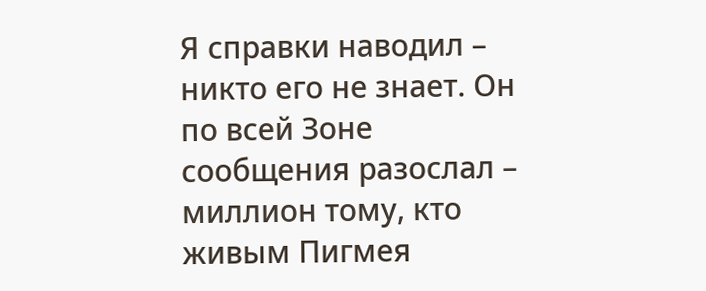Я справки наводил – никто его не знает. Он по всей Зоне сообщения разослал – миллион тому, кто живым Пигмея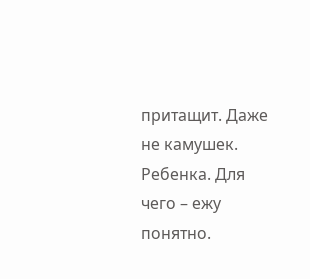притащит. Даже не камушек. Ребенка. Для чего – ежу понятно.